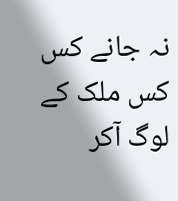نہ جانے کس کس ملک کے لوگ آکر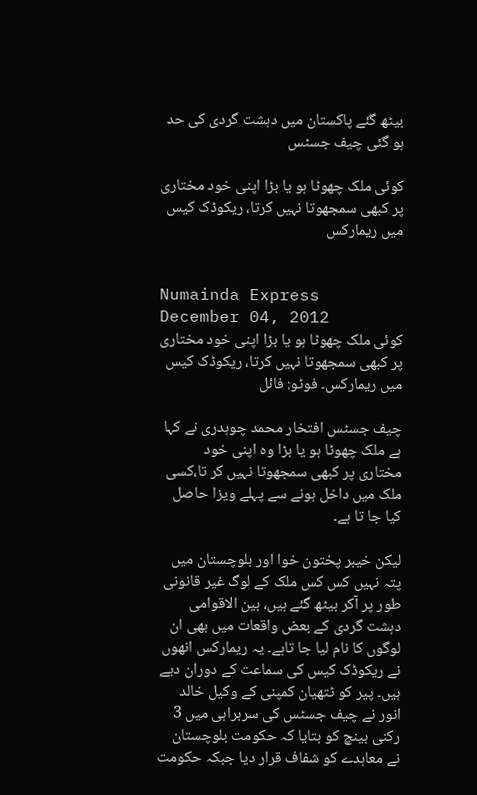بیٹھ گئے پاکستان میں دہشت گردی کی حد ہو گئی چیف جسٹس

کوئی ملک چھوٹا ہو یا بڑا اپنی خود مختاری پر کبھی سمجھوتا نہیں کرتا، ریکوڈک کیس میں ریمارکس


Numainda Express December 04, 2012
کوئی ملک چھوٹا ہو یا بڑا اپنی خود مختاری پر کبھی سمجھوتا نہیں کرتا، ریکوڈک کیس میں ریمارکس۔ فوٹو: فائل

چیف جسٹس افتخار محمد چوہدری نے کہا ہے ملک چھوٹا ہو یا بڑا وہ اپنی خود مختاری پر کبھی سمجھوتا نہیں کر تا،کسی ملک میں داخل ہونے سے پہلے ویزا حاصل کیا جا تا ہے۔

لیکن خیبر پختون خوا اور بلوچستان میں پتہ نہیں کس کس ملک کے لوگ غیر قانونی طور پر آکر بیٹھ گئے ہیں، بین الاقوامی دہشت گردی کے بعض واقعات میں بھی ان لوگوں کا نام لیا جا تاہے۔ یہ ریمارکس انھوں نے ریکوڈک کیس کی سماعت کے دوران دیے ہیں۔ پیر کو ٹتھیان کمپنی کے وکیل خالد انور نے چیف جسٹس کی سربراہی میں 3 رکنی بینچ کو بتایا کہ حکومت بلوچستان نے معاہدے کو شفاف قرار دیا جبکہ حکومت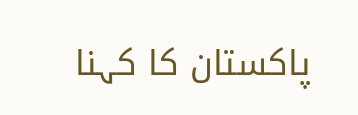پاکستان کا کہنا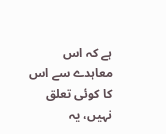ہے کہ اس معاہدے سے اس کا کوئی تعلق نہیں، یہ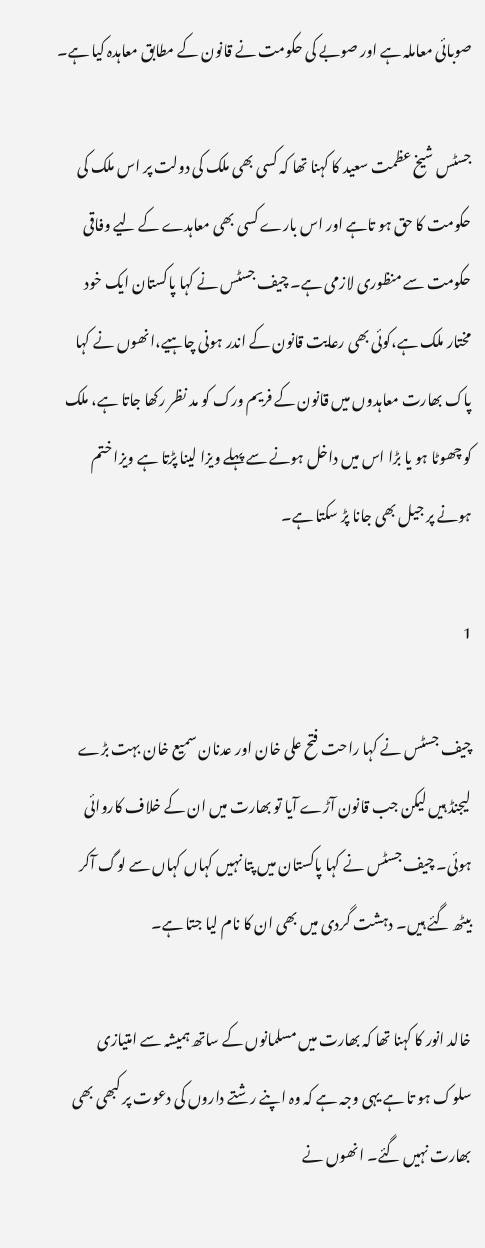صوبائی معاملہ ہے اور صوبے کی حکومت نے قانون کے مطابق معاہدہ کیا ہے۔

جسٹس شیخ عظمت سعید کا کہنا تھا کہ کسی بھی ملک کی دولت پر اس ملک کی حکومت کا حق ہو تاہے اور اس بارے کسی بھی معاہدے کے لیے وفاقی حکومت سے منظوری لازمی ہے۔ چیف جسٹس نے کہا پاکستان ایک خود مختار ملک ہے،کوئی بھی رعایت قانون کے اندر ہونی چاہیے،انھوں نے کہا پاک بھارت معاہدوں میں قانون کے فریم ورک کو مد نظر رکھا جاتا ہے، ملک کو چھوٹا ہو یا بڑا اس میں داخل ہونے سے پہلے ویزا لینا پڑتا ہے ویزا ختم ہونے پر جیل بھی جانا پڑ سکتا ہے۔

1

چیف جسٹس نے کہا راحت فتح علی خان اور عدنان سمیع خان بہت بڑے لیجنڈ ہیں لیکن جب قانون آڑے آیا تو بھارت میں ان کے خلاف کاروائی ہوئی۔ چیف جسٹس نے کہا پاکستان میں پتا نہیں کہاں کہاں سے لوگ آکر بیٹھ گئے ہیں۔ دہشت گردی میں بھی ان کا نام لیا جتا ہے۔

خالد انور کا کہنا تھا کہ بھارت میں مسلمانوں کے ساتھ ہمیشہ سے امتیازی سلوک ہو تا ہے یہی وجہ ہے کہ وہ اپنے رشتے داروں کی دعوت پر کبھی بھی بھارت نہیں گئے۔ انھوں نے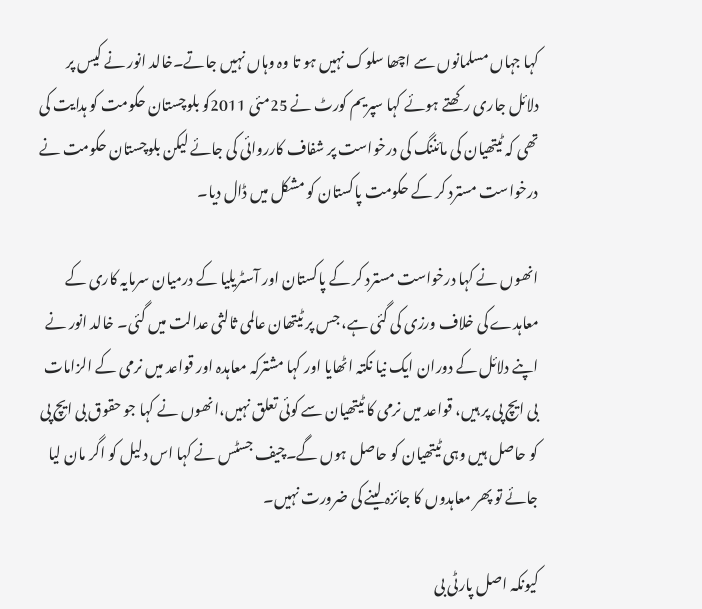کہا جہاں مسلمانوں سے اچھا سلوک نہیں ہو تا وہ وہاں نہیں جاتے۔خالد انور نے کیس پر دلائل جاری رکھتے ہوئے کہا سپریم کورٹ نے 25مئی 2011کو بلوچستان حکومت کو ہدایت کی تھی کہ ٹیتھیان کی مائننگ کی درخواست پر شفاف کارروائی کی جائے لیکن بلوچستان حکومت نے درخواست مسترد کر کے حکومت پاکستان کو مشکل میں ڈال دیا۔

انھوں نے کہا درخواست مسترد کر کے پاکستان اور آسٹریلیا کے درمیان سرمایہ کاری کے معاہدے کی خلاف ورزی کی گئی ہے، جس پر ٹیتھان عالمی ثالثی عدالت میں گئی۔ خالد انور نے اپنے دلائل کے دوران ایک نیا نکتہ اٹھایا اور کہا مشترکہ معاہدہ اور قواعد میں نرمی کے الزامات بی ایچ پی پر ہیں، قواعد میں نرمی کا ٹیتھیان سے کوئی تعلق نہیں،انھوں نے کہا جو حقوق بی ایچ پی کو حاصل ہیں وہی ٹیتھیان کو حاصل ہوں گے۔چیف جسٹس نے کہا اس دلیل کو اگر مان لیا جائے تو پھر معاہدوں کا جائزہ لینے کی ضرورت نہیں۔

کیونکہ اصل پارٹی بی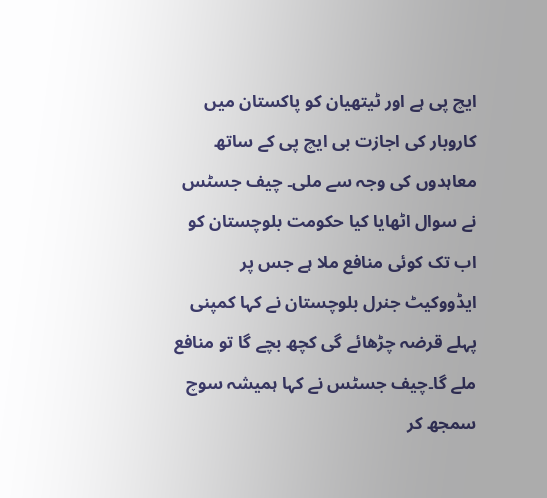ایچ پی ہے اور ٹیتھیان کو پاکستان میں کاروبار کی اجازت بی ایچ پی کے ساتھ معاہدوں کی وجہ سے ملی۔ چیف جسٹس نے سوال اٹھایا کیا حکومت بلوچستان کو اب تک کوئی منافع ملا ہے جس پر ایڈووکیٹ جنرل بلوچستان نے کہا کمپنی پہلے قرضہ چڑھائے گی کچھ بچے گا تو منافع ملے گا۔چیف جسٹس نے کہا ہمیشہ سوچ سمجھ کر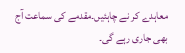معاہدے کر نے چاہئیں۔مقدمے کی سماعت آج بھی جاری رہے گی۔